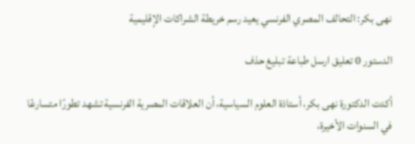نهى بكر: التحالف المصري الفرنسي يعيد رسم خريطة الشراكات الإقليمية

الدستور 0 تعليق ارسل طباعة تبليغ حذف

أكدت الدكتورة نهى بكر، أستاذة العلوم السياسية، أن العلاقات المصرية الفرنسية تشهد تطورًا متسارعًا في السنوات الأخيرة،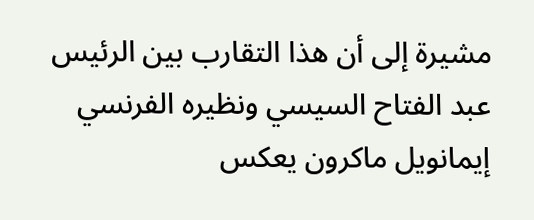مشيرة إلى أن هذا التقارب بين الرئيس عبد الفتاح السيسي ونظيره الفرنسي إيمانويل ماكرون يعكس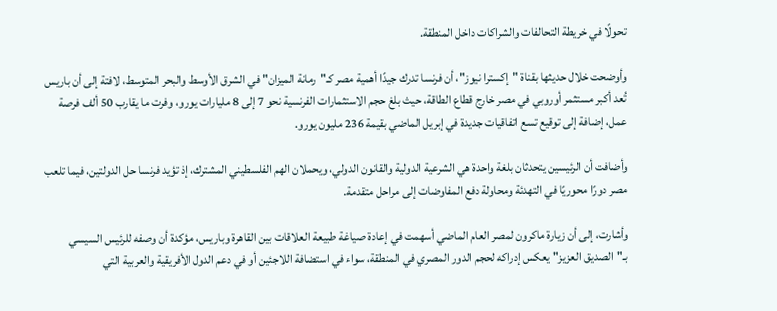تحولًا في خريطة التحالفات والشراكات داخل المنطقة.

وأوضحت خلال حديثها بقناة "إكسترا نيوز"، أن فرنسا تدرك جيدًا أهمية مصر كـ"رمانة الميزان" في الشرق الأوسط والبحر المتوسط، لافتة إلى أن باريس تُعد أكبر مستثمر أوروبي في مصر خارج قطاع الطاقة، حيث بلغ حجم الاستثمارات الفرنسية نحو 7 إلى 8 مليارات يورو، وفرت ما يقارب 50 ألف فرصة عمل، إضافة إلى توقيع تسع اتفاقيات جديدة في إبريل الماضي بقيمة 236 مليون يورو.

وأضافت أن الرئيسين يتحدثان بلغة واحدة هي الشرعية الدولية والقانون الدولي، ويحملان الهم الفلسطيني المشترك، إذ تؤيد فرنسا حل الدولتين، فيما تلعب مصر دورًا محوريًا في التهدئة ومحاولة دفع المفاوضات إلى مراحل متقدمة.

وأشارت، إلى أن زيارة ماكرون لمصر العام الماضي أسهمت في إعادة صياغة طبيعة العلاقات بين القاهرة وباريس، مؤكدة أن وصفه للرئيس السيسي بـ"الصديق العزيز" يعكس إدراكه لحجم الدور المصري في المنطقة، سواء في استضافة اللاجئين أو في دعم الدول الأفريقية والعربية التي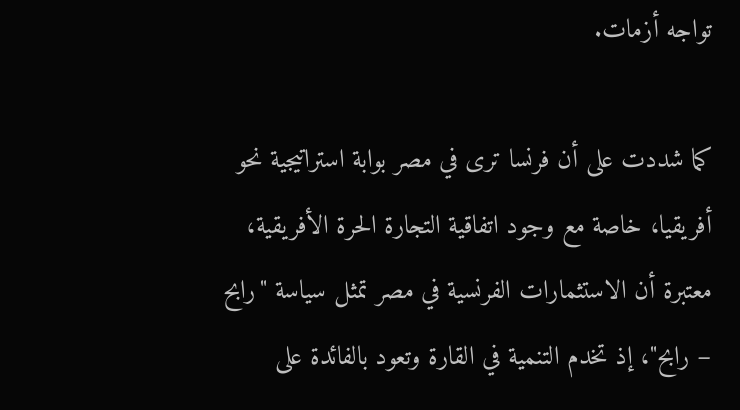تواجه أزمات.

كما شددت على أن فرنسا ترى في مصر بوابة استراتيجية نحو أفريقيا، خاصة مع وجود اتفاقية التجارة الحرة الأفريقية، معتبرة أن الاستثمارات الفرنسية في مصر تمثل سياسة "رابح – رابح"، إذ تخدم التنمية في القارة وتعود بالفائدة على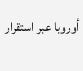أوروبا عبر استقرار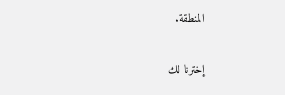المنطقة.

إخترنا لك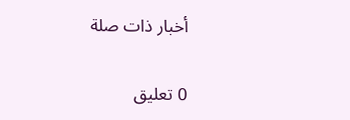أخبار ذات صلة

0 تعليق